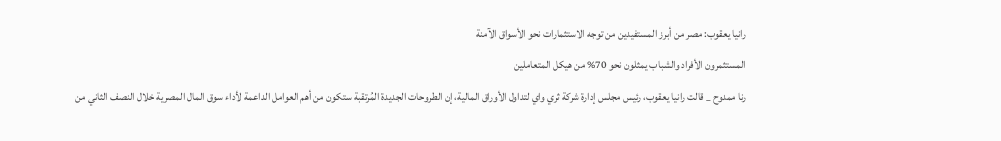رانيا يعقوب: مصر من أبرز المستفيدين من توجه الاستثمارات نحو الأسواق الآمنة
المستثمرون الأفراد والشباب يمثلون نحو 70% من هيكل المتعاملين
رنا ممدوح _ قالت رانيا يعقوب، رئيس مجلس إدارة شركة ثري واي لتداول الأوراق المالية، إن الطروحات الجديدة المُرتقبة ستكون من أهم العوامل الداعمة لأداء سوق المال المصرية خلال النصف الثاني من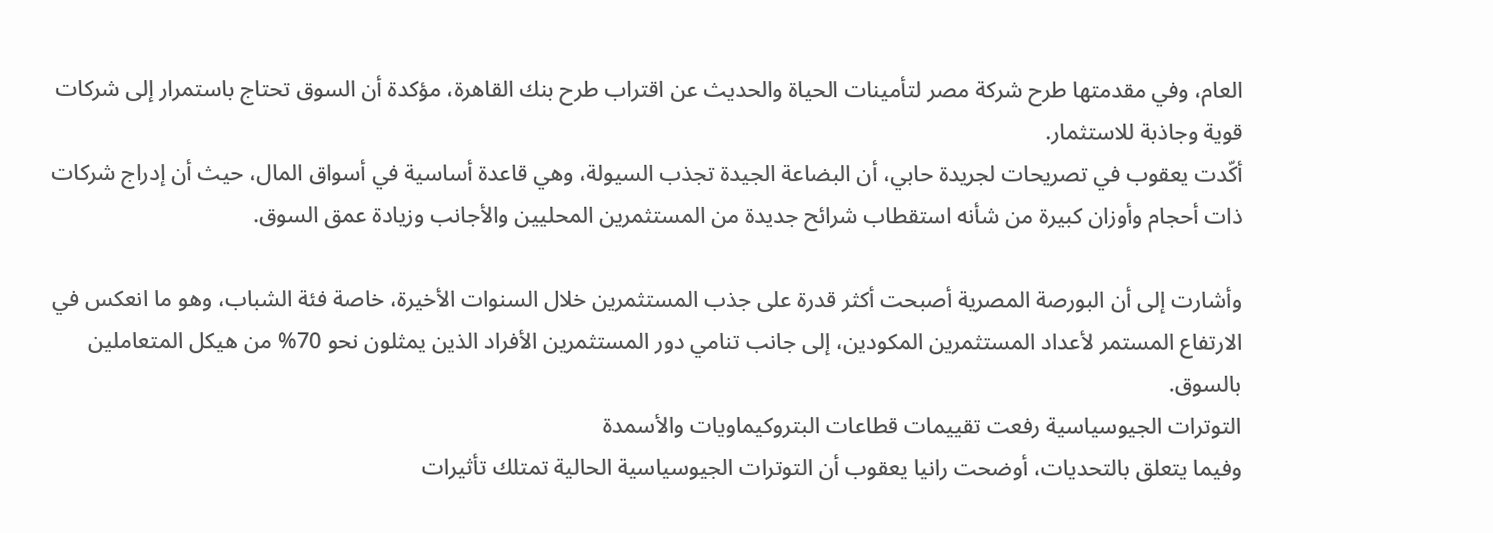العام، وفي مقدمتها طرح شركة مصر لتأمينات الحياة والحديث عن اقتراب طرح بنك القاهرة، مؤكدة أن السوق تحتاج باستمرار إلى شركات قوية وجاذبة للاستثمار.
أكّدت يعقوب في تصريحات لجريدة حابي، أن البضاعة الجيدة تجذب السيولة، وهي قاعدة أساسية في أسواق المال، حيث أن إدراج شركات ذات أحجام وأوزان كبيرة من شأنه استقطاب شرائح جديدة من المستثمرين المحليين والأجانب وزيادة عمق السوق.

وأشارت إلى أن البورصة المصرية أصبحت أكثر قدرة على جذب المستثمرين خلال السنوات الأخيرة، خاصة فئة الشباب، وهو ما انعكس في الارتفاع المستمر لأعداد المستثمرين المكودين، إلى جانب تنامي دور المستثمرين الأفراد الذين يمثلون نحو 70% من هيكل المتعاملين بالسوق.
التوترات الجيوسياسية رفعت تقييمات قطاعات البتروكيماويات والأسمدة
وفيما يتعلق بالتحديات، أوضحت رانيا يعقوب أن التوترات الجيوسياسية الحالية تمتلك تأثيرات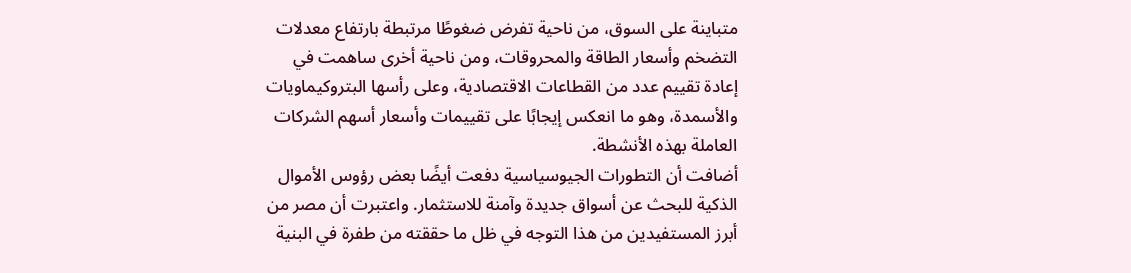متباينة على السوق، من ناحية تفرض ضغوطًا مرتبطة بارتفاع معدلات التضخم وأسعار الطاقة والمحروقات، ومن ناحية أخرى ساهمت في إعادة تقييم عدد من القطاعات الاقتصادية، وعلى رأسها البتروكيماويات والأسمدة، وهو ما انعكس إيجابًا على تقييمات وأسعار أسهم الشركات العاملة بهذه الأنشطة.
أضافت أن التطورات الجيوسياسية دفعت أيضًا بعض رؤوس الأموال الذكية للبحث عن أسواق جديدة وآمنة للاستثمار. واعتبرت أن مصر من أبرز المستفيدين من هذا التوجه في ظل ما حققته من طفرة في البنية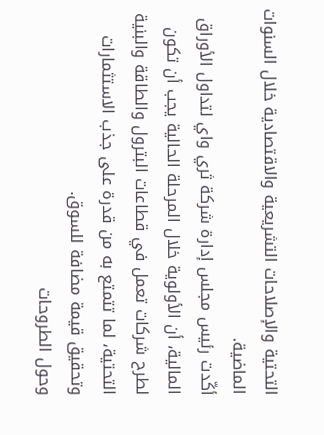التحتية والإصلاحات التشريعية والاقتصادية خلال السنوات الماضية.
أكّدت رئيس مجلس إدارة شركة ثري واي لتداول الأوراق المالية، أن الأولوية خلال المرحلة الحالية يجب أن تكون لطرح شركات تعمل في قطاعات البترول والطاقة والبنية التحتية، لما تتمتع به من قدرة على جذب الاستثمارات وتحقيق قيمة مضافة للسوق.
وحول الطروحات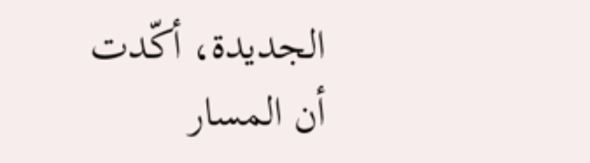الجديدة، أكّدت أن المسار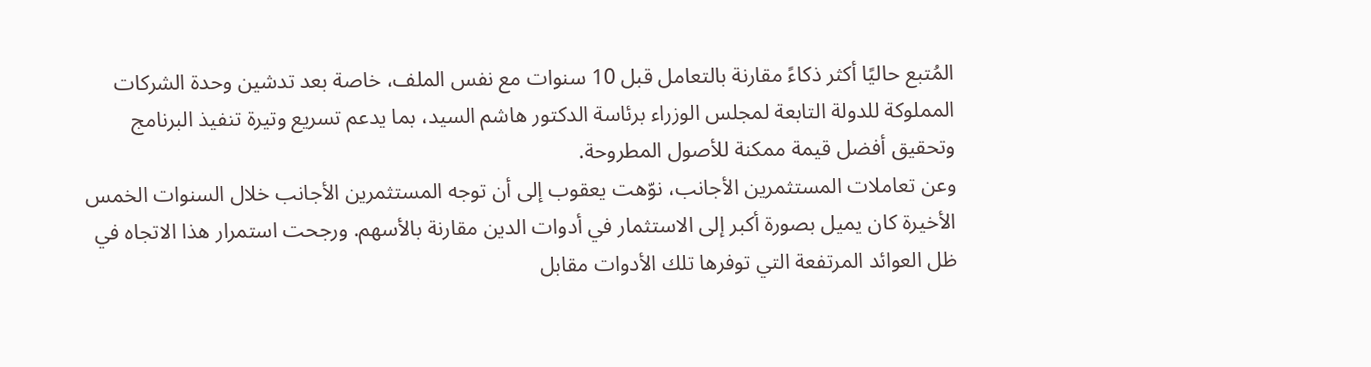المُتبع حاليًا أكثر ذكاءً مقارنة بالتعامل قبل 10 سنوات مع نفس الملف، خاصة بعد تدشين وحدة الشركات المملوكة للدولة التابعة لمجلس الوزراء برئاسة الدكتور هاشم السيد، بما يدعم تسريع وتيرة تنفيذ البرنامج وتحقيق أفضل قيمة ممكنة للأصول المطروحة.
وعن تعاملات المستثمرين الأجانب، نوّهت يعقوب إلى أن توجه المستثمرين الأجانب خلال السنوات الخمس الأخيرة كان يميل بصورة أكبر إلى الاستثمار في أدوات الدين مقارنة بالأسهم. ورجحت استمرار هذا الاتجاه في ظل العوائد المرتفعة التي توفرها تلك الأدوات مقابل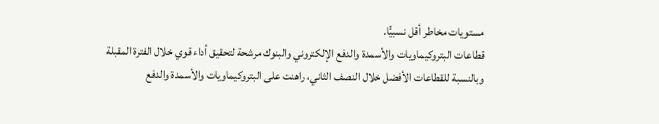مستويات مخاطر أقل نسبيًّا.
قطاعات البتروكيماويات والأسمدة والدفع الإلكتروني والبنوك مرشحة لتحقيق أداء قوي خلال الفترة المقبلة
وبالنسبة للقطاعات الأفضل خلال النصف الثاني، راهنت على البتروكيماويات والأسمدة والدفع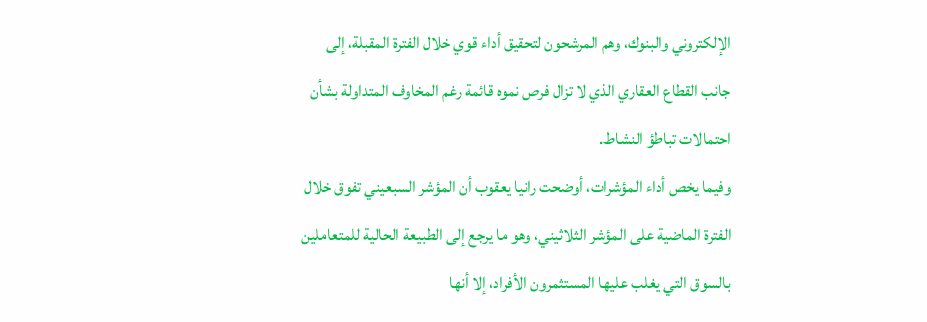الإلكتروني والبنوك، وهم المرشحون لتحقيق أداء قوي خلال الفترة المقبلة، إلى جانب القطاع العقاري الذي لا تزال فرص نموه قائمة رغم المخاوف المتداولة بشأن احتمالات تباطؤ النشاط.
وفيما يخص أداء المؤشرات، أوضحت رانيا يعقوب أن المؤشر السبعيني تفوق خلال الفترة الماضية على المؤشر الثلاثيني، وهو ما يرجع إلى الطبيعة الحالية للمتعاملين بالسوق التي يغلب عليها المستثمرون الأفراد، إلا أنها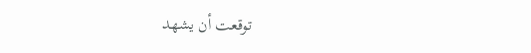توقعت أن يشهد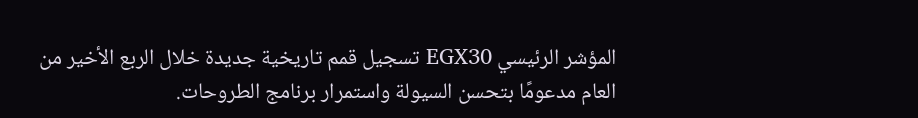المؤشر الرئيسي EGX30 تسجيل قمم تاريخية جديدة خلال الربع الأخير من العام مدعومًا بتحسن السيولة واستمرار برنامج الطروحات.